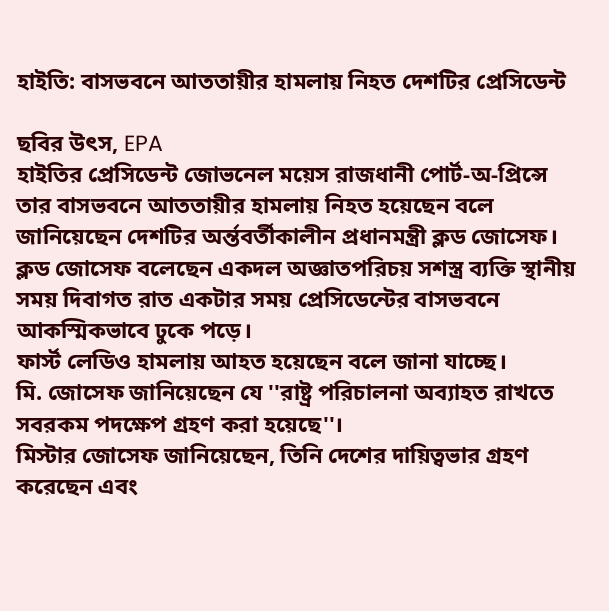হাইতি: বাসভবনে আততায়ীর হামলায় নিহত দেশটির প্রেসিডেন্ট

ছবির উৎস, EPA
হাইতির প্রেসিডেন্ট জোভনেল ময়েস রাজধানী পোর্ট-অ-প্রিন্সে তার বাসভবনে আততায়ীর হামলায় নিহত হয়েছেন বলে জানিয়েছেন দেশটির অর্ন্তবর্তীকালীন প্রধানমন্ত্রী ক্লড জোসেফ।
ক্লড জোসেফ বলেছেন একদল অজ্ঞাতপরিচয় সশস্ত্র ব্যক্তি স্থানীয় সময় দিবাগত রাত একটার সময় প্রেসিডেন্টের বাসভবনে আকস্মিকভাবে ঢুকে পড়ে।
ফার্স্ট লেডিও হামলায় আহত হয়েছেন বলে জানা যাচ্ছে।
মি. জোসেফ জানিয়েছেন যে ''রাষ্ট্র পরিচালনা অব্যাহত রাখতে সবরকম পদক্ষেপ গ্রহণ করা হয়েছে''।
মিস্টার জোসেফ জানিয়েছেন, তিনি দেশের দায়িত্বভার গ্রহণ করেছেন এবং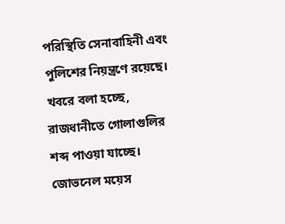পরিস্থিতি সেনাবাহিনী এবং পুলিশের নিয়ন্ত্রণে রয়েছে। খবরে বলা হচ্ছে, রাজধানীতে গোলাগুলির শব্দ পাওয়া যাচ্ছে।
জোভনেল ময়েস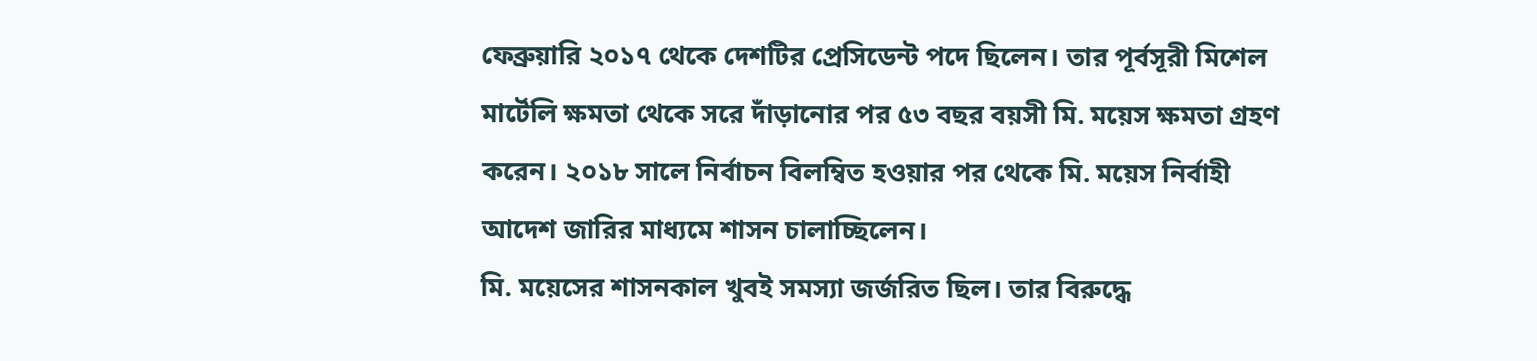ফেব্রুয়ারি ২০১৭ থেকে দেশটির প্রেসিডেন্ট পদে ছিলেন। তার পূর্বসূরী মিশেল মার্টেলি ক্ষমতা থেকে সরে দাঁড়ানোর পর ৫৩ বছর বয়সী মি. ময়েস ক্ষমতা গ্রহণ করেন। ২০১৮ সালে নির্বাচন বিলম্বিত হওয়ার পর থেকে মি. ময়েস নির্বাহী আদেশ জারির মাধ্যমে শাসন চালাচ্ছিলেন।
মি. ময়েসের শাসনকাল খুবই সমস্যা জর্জরিত ছিল। তার বিরুদ্ধে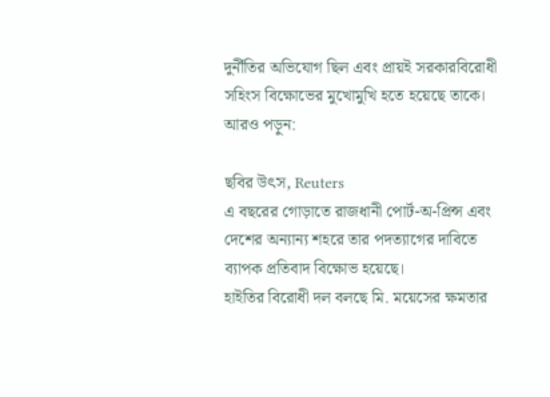দুর্নীতির অভিযোগ ছিল এবং প্রায়ই সরকারবিরোধী সহিংস বিক্ষোভের মুখোমুখি হতে হয়েছে তাকে।
আরও পড়ুন:

ছবির উৎস, Reuters
এ বছরের গোড়াতে রাজধানী পোর্ট-অ-প্রিন্স এবং দেশের অন্যান্য শহরে তার পদত্যাগের দাবিতে ব্যাপক প্রতিবাদ বিক্ষোভ হয়েছে।
হাইতির বিরোধী দল বলছে মি. ময়েসের ক্ষমতার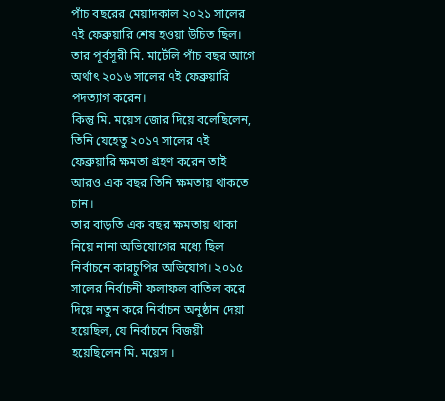পাঁচ বছরের মেয়াদকাল ২০২১ সালের ৭ই ফেব্রুয়ারি শেষ হওয়া উচিত ছিল। তার পূর্বসূরী মি. মার্টেলি পাঁচ বছর আগে অর্থাৎ ২০১৬ সালের ৭ই ফেব্রুয়ারি পদত্যাগ করেন।
কিন্তু মি. ময়েস জোর দিয়ে বলেছিলেন, তিনি যেহেতু ২০১৭ সালের ৭ই ফেব্রুয়ারি ক্ষমতা গ্রহণ করেন তাই আরও এক বছর তিনি ক্ষমতায় থাকতে চান।
তার বাড়তি এক বছর ক্ষমতায় থাকা নিয়ে নানা অভিযোগের মধ্যে ছিল নির্বাচনে কারচুপির অভিযোগ। ২০১৫ সালের নির্বাচনী ফলাফল বাতিল করে দিয়ে নতুন করে নির্বাচন অনুষ্ঠান দেয়া হয়েছিল, যে নির্বাচনে বিজয়ী হয়েছিলেন মি. ময়েস ।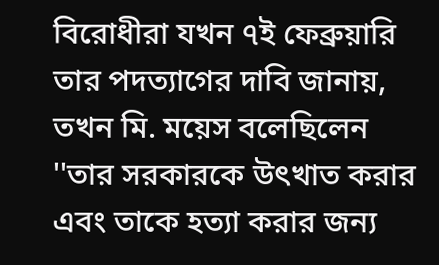বিরোধীরা যখন ৭ই ফেব্রুয়ারি তার পদত্যাগের দাবি জানায়, তখন মি. ময়েস বলেছিলেন ''তার সরকারকে উৎখাত করার এবং তাকে হত্যা করার জন্য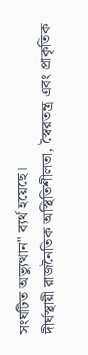সংঘটিত অভ্যুত্থান" ব্যর্থ হয়েছে।
দীর্ঘস্থায়ী রাজনৈতিক অস্থিতিশীলতা, স্বৈরতন্ত্র এবং প্রাকৃতিক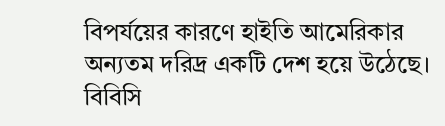বিপর্যয়ের কারণে হাইতি আমেরিকার অন্যতম দরিদ্র একটি দেশ হয়ে উঠেছে।
বিবিসি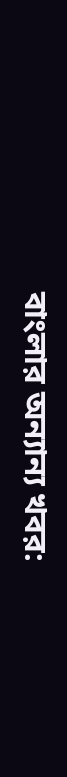বাংলার অন্যান্য খবর: